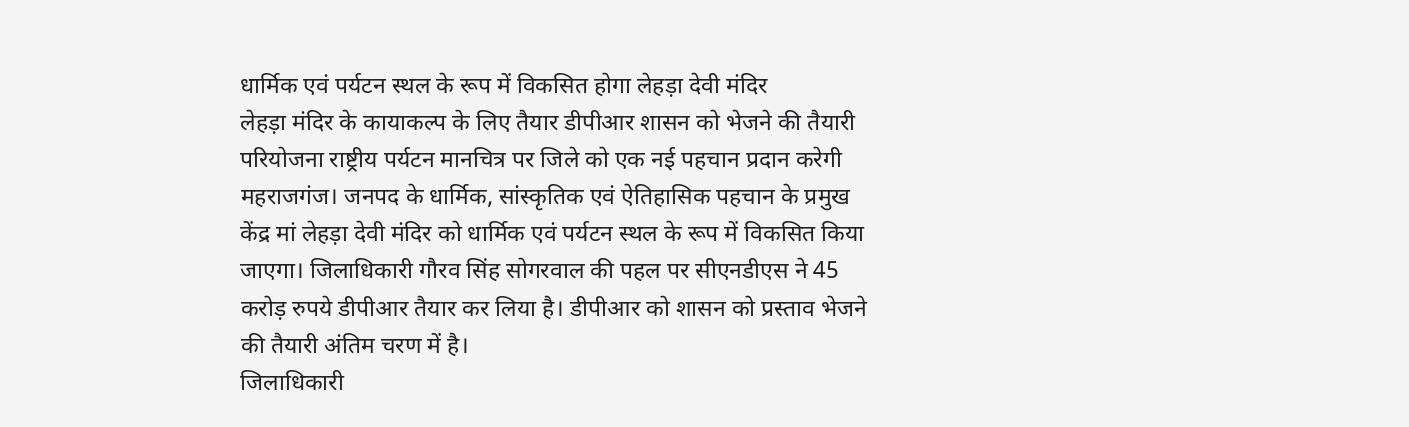धार्मिक एवं पर्यटन स्थल के रूप में विकसित होगा लेहड़ा देवी मंदिर
लेहड़ा मंदिर के कायाकल्प के लिए तैयार डीपीआर शासन को भेजने की तैयारी
परियोजना राष्ट्रीय पर्यटन मानचित्र पर जिले को एक नई पहचान प्रदान करेगी
महराजगंज। जनपद के धार्मिक, सांस्कृतिक एवं ऐतिहासिक पहचान के प्रमुख केंद्र मां लेहड़ा देवी मंदिर को धार्मिक एवं पर्यटन स्थल के रूप में विकसित किया जाएगा। जिलाधिकारी गौरव सिंह सोगरवाल की पहल पर सीएनडीएस ने 45 करोड़ रुपये डीपीआर तैयार कर लिया है। डीपीआर को शासन को प्रस्ताव भेजने की तैयारी अंतिम चरण में है।
जिलाधिकारी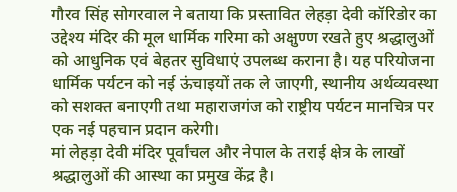गौरव सिंह सोगरवाल ने बताया कि प्रस्तावित लेहड़ा देवी कॉरिडोर का उद्देश्य मंदिर की मूल धार्मिक गरिमा को अक्षुण्ण रखते हुए श्रद्धालुओं को आधुनिक एवं बेहतर सुविधाएं उपलब्ध कराना है। यह परियोजना धार्मिक पर्यटन को नई ऊंचाइयों तक ले जाएगी, स्थानीय अर्थव्यवस्था को सशक्त बनाएगी तथा महाराजगंज को राष्ट्रीय पर्यटन मानचित्र पर एक नई पहचान प्रदान करेगी।
मां लेहड़ा देवी मंदिर पूर्वांचल और नेपाल के तराई क्षेत्र के लाखों श्रद्धालुओं की आस्था का प्रमुख केंद्र है।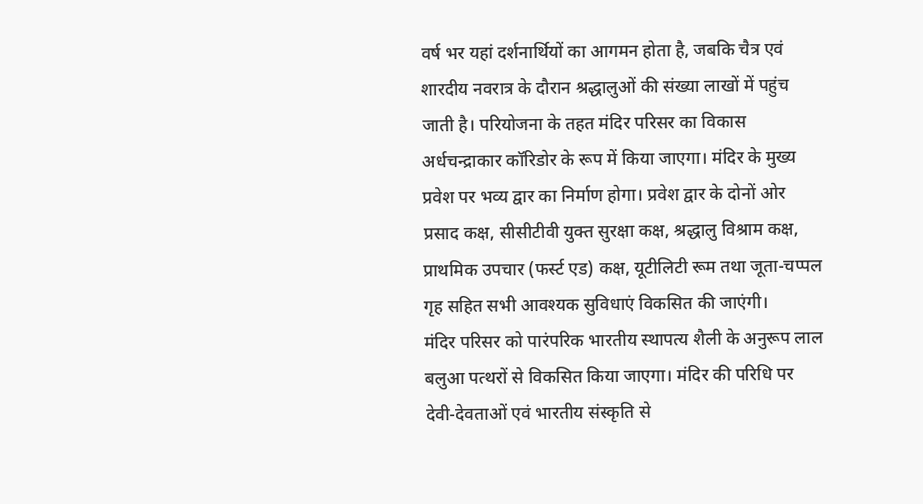वर्ष भर यहां दर्शनार्थियों का आगमन होता है, जबकि चैत्र एवं शारदीय नवरात्र के दौरान श्रद्धालुओं की संख्या लाखों में पहुंच जाती है। परियोजना के तहत मंदिर परिसर का विकास अर्धचन्द्राकार कॉरिडोर के रूप में किया जाएगा। मंदिर के मुख्य प्रवेश पर भव्य द्वार का निर्माण होगा। प्रवेश द्वार के दोनों ओर प्रसाद कक्ष, सीसीटीवी युक्त सुरक्षा कक्ष, श्रद्धालु विश्राम कक्ष, प्राथमिक उपचार (फर्स्ट एड) कक्ष, यूटीलिटी रूम तथा जूता-चप्पल गृह सहित सभी आवश्यक सुविधाएं विकसित की जाएंगी।
मंदिर परिसर को पारंपरिक भारतीय स्थापत्य शैली के अनुरूप लाल बलुआ पत्थरों से विकसित किया जाएगा। मंदिर की परिधि पर देवी-देवताओं एवं भारतीय संस्कृति से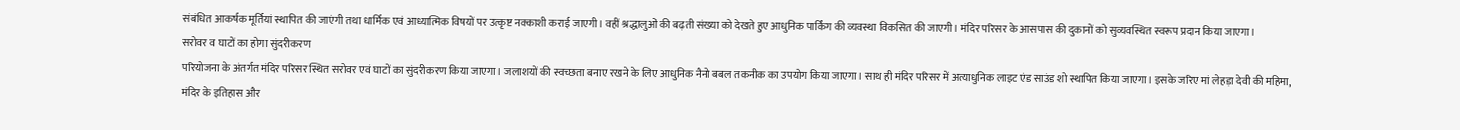संबंधित आकर्षक मूर्तियां स्थापित की जाएंगी तथा धार्मिक एवं आध्यात्मिक विषयों पर उत्कृष्ट नक्काशी कराई जाएगी। वहीं श्रद्धालुओं की बढ़ती संख्या को देखते हुए आधुनिक पार्किंग की व्यवस्था विकसित की जाएगी। मंदिर परिसर के आसपास की दुकानों को सुव्यवस्थित स्वरूप प्रदान किया जाएगा।
सरोवर व घाटों का होगा सुंदरीकरण
परियोजना के अंतर्गत मंदिर परिसर स्थित सरोवर एवं घाटों का सुंदरीकरण किया जाएगा। जलाशयों की स्वच्छता बनाए रखने के लिए आधुनिक नैनो बबल तकनीक का उपयोग किया जाएगा। साथ ही मंदिर परिसर में अत्याधुनिक लाइट एंड साउंड शो स्थापित किया जाएगा। इसके जरिए मां लेहड़ा देवी की महिमा, मंदिर के इतिहास और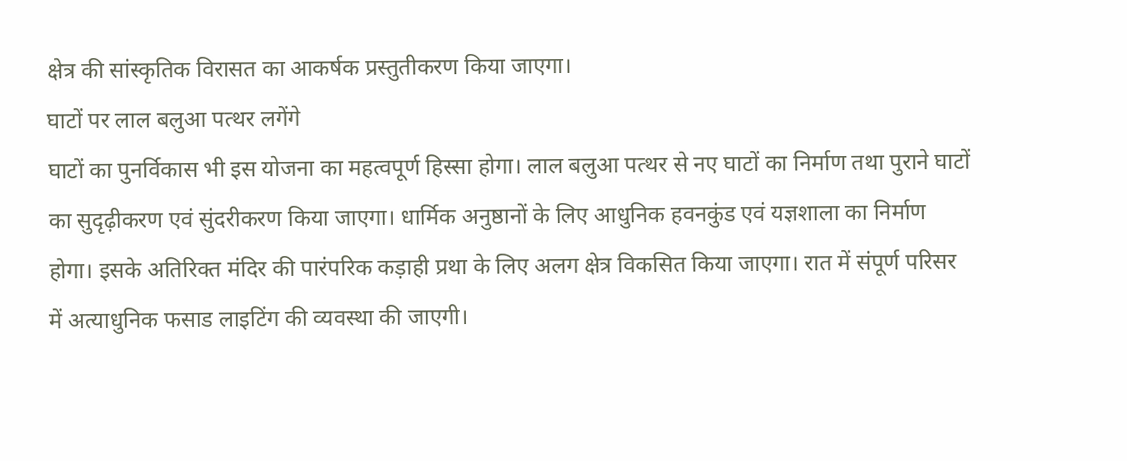क्षेत्र की सांस्कृतिक विरासत का आकर्षक प्रस्तुतीकरण किया जाएगा।
घाटों पर लाल बलुआ पत्थर लगेंगे
घाटों का पुनर्विकास भी इस योजना का महत्वपूर्ण हिस्सा होगा। लाल बलुआ पत्थर से नए घाटों का निर्माण तथा पुराने घाटों का सुदृढ़ीकरण एवं सुंदरीकरण किया जाएगा। धार्मिक अनुष्ठानों के लिए आधुनिक हवनकुंड एवं यज्ञशाला का निर्माण होगा। इसके अतिरिक्त मंदिर की पारंपरिक कड़ाही प्रथा के लिए अलग क्षेत्र विकसित किया जाएगा। रात में संपूर्ण परिसर में अत्याधुनिक फसाड लाइटिंग की व्यवस्था की जाएगी।